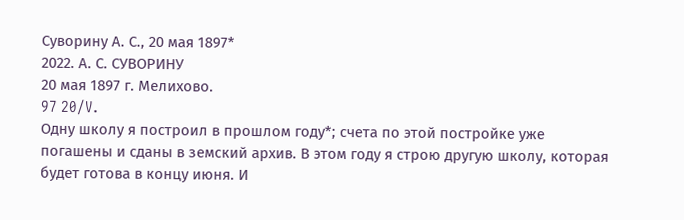Суворину А. С., 20 мая 1897*
2022. А. С. СУВОРИНУ
20 мая 1897 г. Мелихово.
97 20/V.
Одну школу я построил в прошлом году*; счета по этой постройке уже погашены и сданы в земский архив. В этом году я строю другую школу, которая будет готова в концу июня. И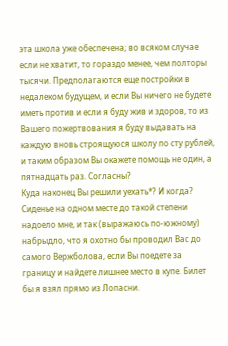эта школа уже обеспечена; во всяком случае если не хватит, то гораздо менее, чем полторы тысячи. Предполагаются еще постройки в недалеком будущем, и если Вы ничего не будете иметь против и если я буду жив и здоров, то из Вашего пожертвования я буду выдавать на каждую вновь строящуюся школу по сту рублей, и таким образом Вы окажете помощь не один, а пятнадцать раз. Согласны?
Куда наконец Вы решили уехать*? И когда? Сиденье на одном месте до такой степени надоело мне, и так (выражаюсь по-южному) набрыдло, что я охотно бы проводил Вас до самого Вержболова, если Вы поедете за границу и найдете лишнее место в купе. Билет бы я взял прямо из Лопасни.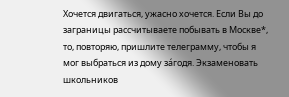Хочется двигаться, ужасно хочется. Если Вы до заграницы рассчитываете побывать в Москве*, то, повторяю, пришлите телеграмму, чтобы я мог выбраться из дому за́годя. Экзаменовать школьников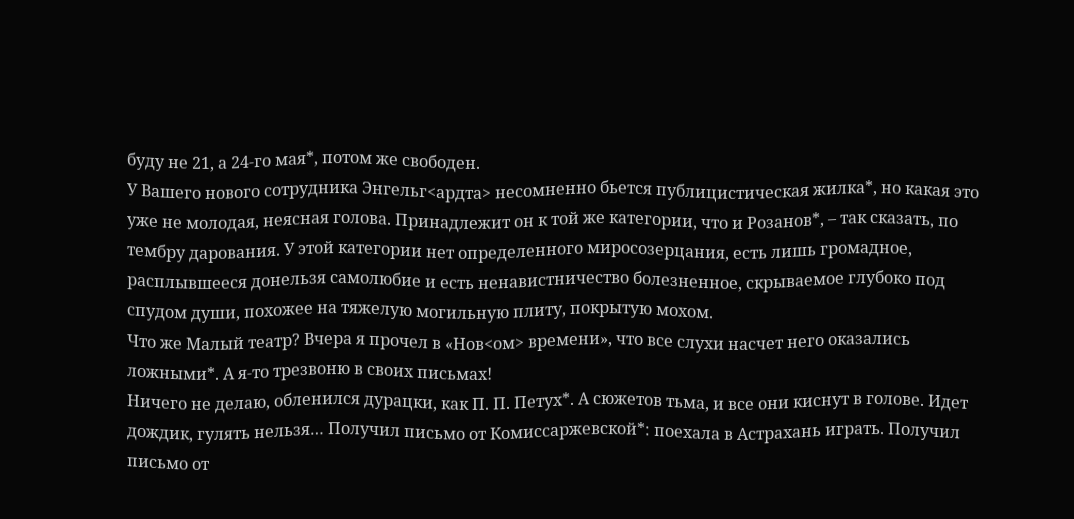буду не 21, а 24-го мая*, потом же свободен.
У Вашего нового сотрудника Энгельг<ардта> несомненно бьется публицистическая жилка*, но какая это уже не молодая, неясная голова. Принадлежит он к той же категории, что и Розанов*, – так сказать, по тембру дарования. У этой категории нет определенного миросозерцания, есть лишь громадное, расплывшееся донельзя самолюбие и есть ненавистничество болезненное, скрываемое глубоко под спудом души, похожее на тяжелую могильную плиту, покрытую мохом.
Что же Малый театр? Вчера я прочел в «Нов<ом> времени», что все слухи насчет него оказались ложными*. А я-то трезвоню в своих письмах!
Ничего не делаю, обленился дурацки, как П. П. Петух*. А сюжетов тьма, и все они киснут в голове. Идет дождик, гулять нельзя… Получил письмо от Комиссаржевской*: поехала в Астрахань играть. Получил письмо от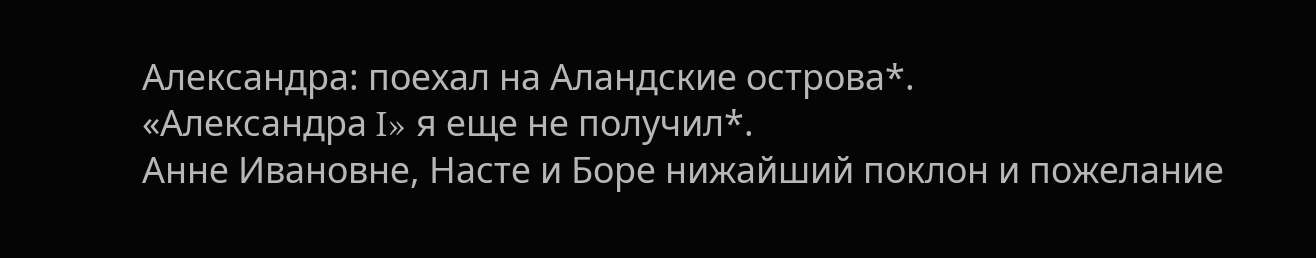Александра: поехал на Аландские острова*.
«Александра I» я еще не получил*.
Анне Ивановне, Насте и Боре нижайший поклон и пожелание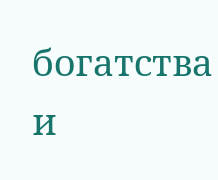богатства и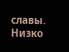славы. Низко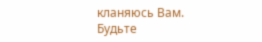кланяюсь Вам. Будьте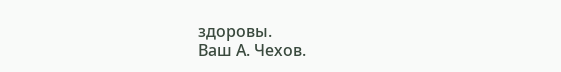здоровы.
Ваш А. Чехов.